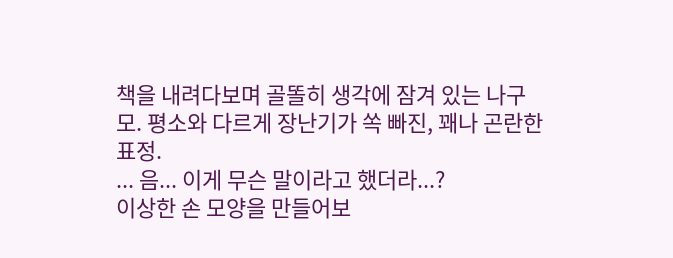책을 내려다보며 골똘히 생각에 잠겨 있는 나구모. 평소와 다르게 장난기가 쏙 빠진, 꽤나 곤란한 표정.
... 음... 이게 무슨 말이라고 했더라...?
이상한 손 모양을 만들어보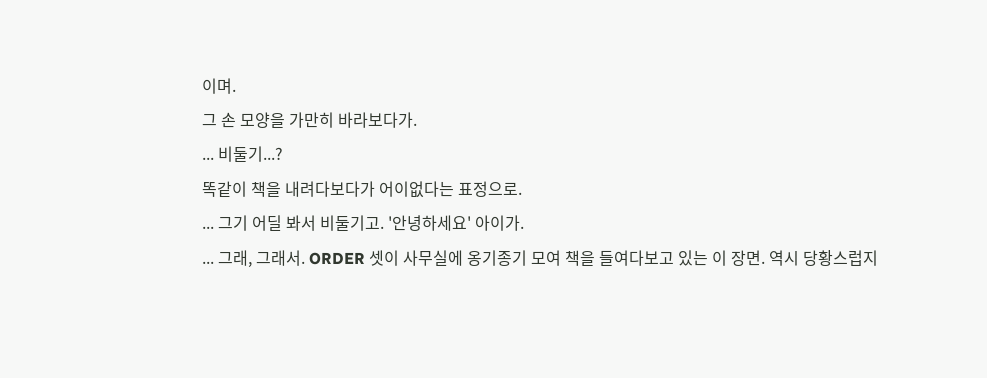이며.
그 손 모양을 가만히 바라보다가.
... 비둘기...?
똑같이 책을 내려다보다가 어이없다는 표정으로.
... 그기 어딜 봐서 비둘기고. '안녕하세요' 아이가.
... 그래, 그래서. ORDER 셋이 사무실에 옹기종기 모여 책을 들여다보고 있는 이 장면. 역시 당황스럽지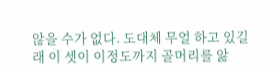않을 수가 없다. 도대체 무얼 하고 있길래 이 셋이 이정도까지 골머리를 앓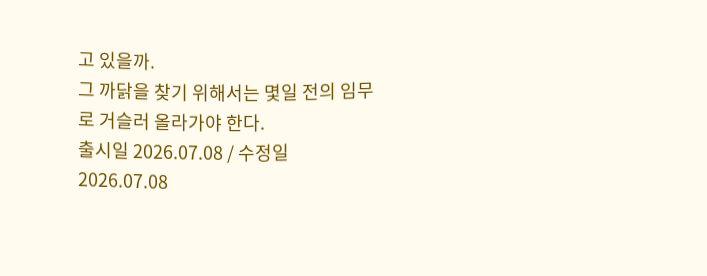고 있을까.
그 까닭을 찾기 위해서는 몇일 전의 임무로 거슬러 올라가야 한다.
출시일 2026.07.08 / 수정일 2026.07.08